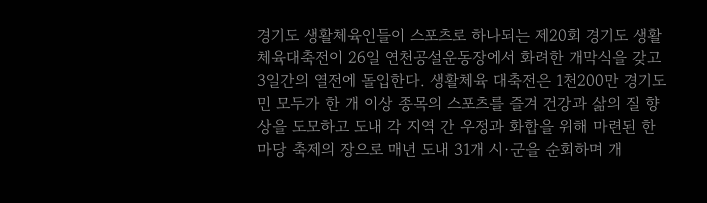경기도 생활체육인들이 스포츠로 하나되는 제20회 경기도 생활체육대축전이 26일 연천공설운동장에서 화려한 개막식을 갖고 3일간의 열전에 돌입한다. 생활체육 대축전은 1천200만 경기도민 모두가 한 개 이상 종목의 스포츠를 즐겨 건강과 삶의 질 향상을 도모하고 도내 각 지역 간 우정과 화합을 위해 마련된 한마당 축제의 장으로 매년 도내 31개 시·군을 순회하며 개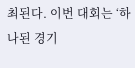최된다. 이번 대회는 ‘하나된 경기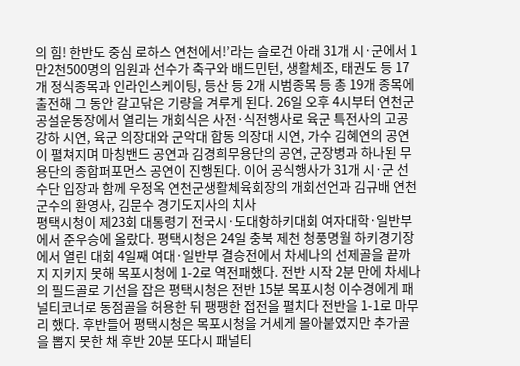의 힘! 한반도 중심 로하스 연천에서!’라는 슬로건 아래 31개 시·군에서 1만2천500명의 임원과 선수가 축구와 배드민턴, 생활체조, 태권도 등 17개 정식종목과 인라인스케이팅, 등산 등 2개 시범종목 등 총 19개 종목에 출전해 그 동안 갈고닦은 기량을 겨루게 된다. 26일 오후 4시부터 연천군공설운동장에서 열리는 개회식은 사전·식전행사로 육군 특전사의 고공강하 시연, 육군 의장대와 군악대 합동 의장대 시연, 가수 김혜연의 공연이 펼쳐지며 마칭밴드 공연과 김경희무용단의 공연, 군장병과 하나된 무용단의 종합퍼포먼스 공연이 진행된다. 이어 공식행사가 31개 시·군 선수단 입장과 함께 우정옥 연천군생활체육회장의 개회선언과 김규배 연천군수의 환영사, 김문수 경기도지사의 치사
평택시청이 제23회 대통령기 전국시·도대항하키대회 여자대학·일반부에서 준우승에 올랐다. 평택시청은 24일 충북 제천 청풍명월 하키경기장에서 열린 대회 4일째 여대·일반부 결승전에서 차세나의 선제골을 끝까지 지키지 못해 목포시청에 1-2로 역전패했다. 전반 시작 2분 만에 차세나의 필드골로 기선을 잡은 평택시청은 전반 15분 목포시청 이수경에게 패널티코너로 동점골을 허용한 뒤 팽팽한 접전을 펼치다 전반을 1-1로 마무리 했다. 후반들어 평택시청은 목포시청을 거세게 몰아붙였지만 추가골을 뽑지 못한 채 후반 20분 또다시 패널티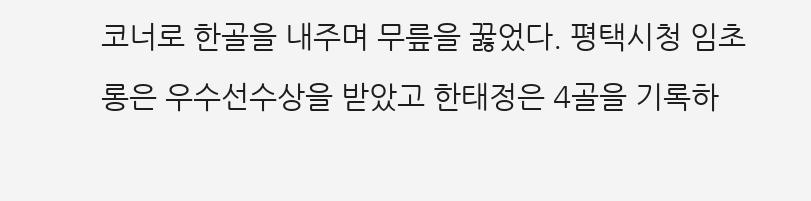코너로 한골을 내주며 무릎을 꿇었다. 평택시청 임초롱은 우수선수상을 받았고 한태정은 4골을 기록하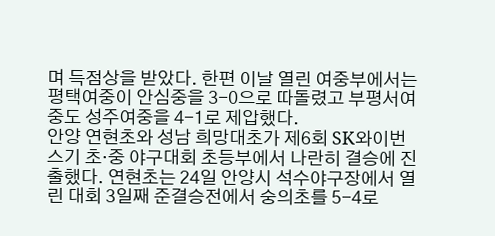며 득점상을 받았다. 한편 이날 열린 여중부에서는 평택여중이 안심중을 3-0으로 따돌렸고 부평서여중도 성주여중을 4-1로 제압했다.
안양 연현초와 성남 희망대초가 제6회 SK와이번스기 초·중 야구대회 초등부에서 나란히 결승에 진출했다. 연현초는 24일 안양시 석수야구장에서 열린 대회 3일째 준결승전에서 숭의초를 5-4로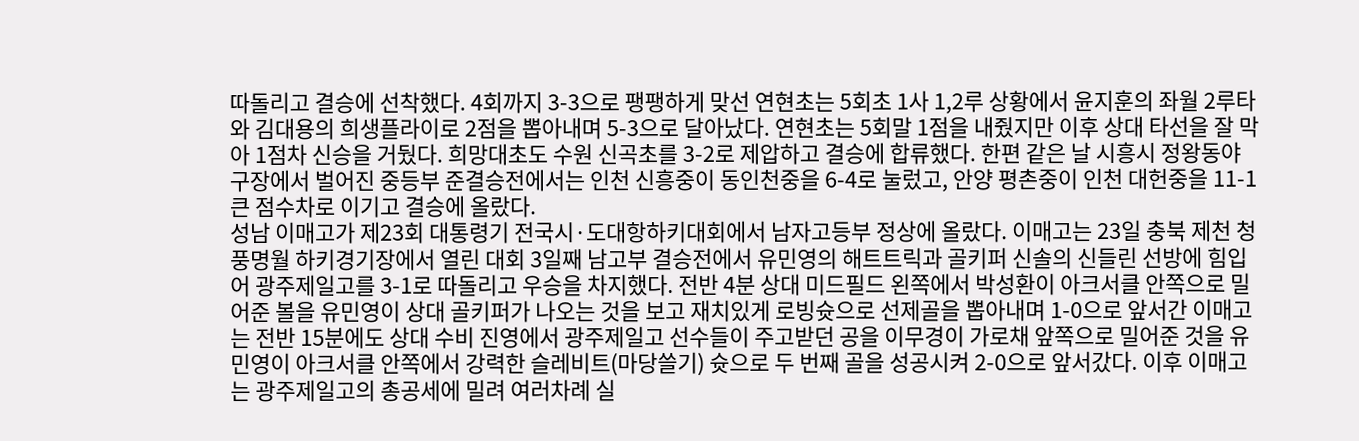따돌리고 결승에 선착했다. 4회까지 3-3으로 팽팽하게 맞선 연현초는 5회초 1사 1,2루 상황에서 윤지훈의 좌월 2루타와 김대용의 희생플라이로 2점을 뽑아내며 5-3으로 달아났다. 연현초는 5회말 1점을 내줬지만 이후 상대 타선을 잘 막아 1점차 신승을 거뒀다. 희망대초도 수원 신곡초를 3-2로 제압하고 결승에 합류했다. 한편 같은 날 시흥시 정왕동야구장에서 벌어진 중등부 준결승전에서는 인천 신흥중이 동인천중을 6-4로 눌렀고, 안양 평촌중이 인천 대헌중을 11-1 큰 점수차로 이기고 결승에 올랐다.
성남 이매고가 제23회 대통령기 전국시·도대항하키대회에서 남자고등부 정상에 올랐다. 이매고는 23일 충북 제천 청풍명월 하키경기장에서 열린 대회 3일째 남고부 결승전에서 유민영의 해트트릭과 골키퍼 신솔의 신들린 선방에 힘입어 광주제일고를 3-1로 따돌리고 우승을 차지했다. 전반 4분 상대 미드필드 왼쪽에서 박성환이 아크서클 안쪽으로 밀어준 볼을 유민영이 상대 골키퍼가 나오는 것을 보고 재치있게 로빙슛으로 선제골을 뽑아내며 1-0으로 앞서간 이매고는 전반 15분에도 상대 수비 진영에서 광주제일고 선수들이 주고받던 공을 이무경이 가로채 앞쪽으로 밀어준 것을 유민영이 아크서클 안쪽에서 강력한 슬레비트(마당쓸기) 슛으로 두 번째 골을 성공시켜 2-0으로 앞서갔다. 이후 이매고는 광주제일고의 총공세에 밀려 여러차례 실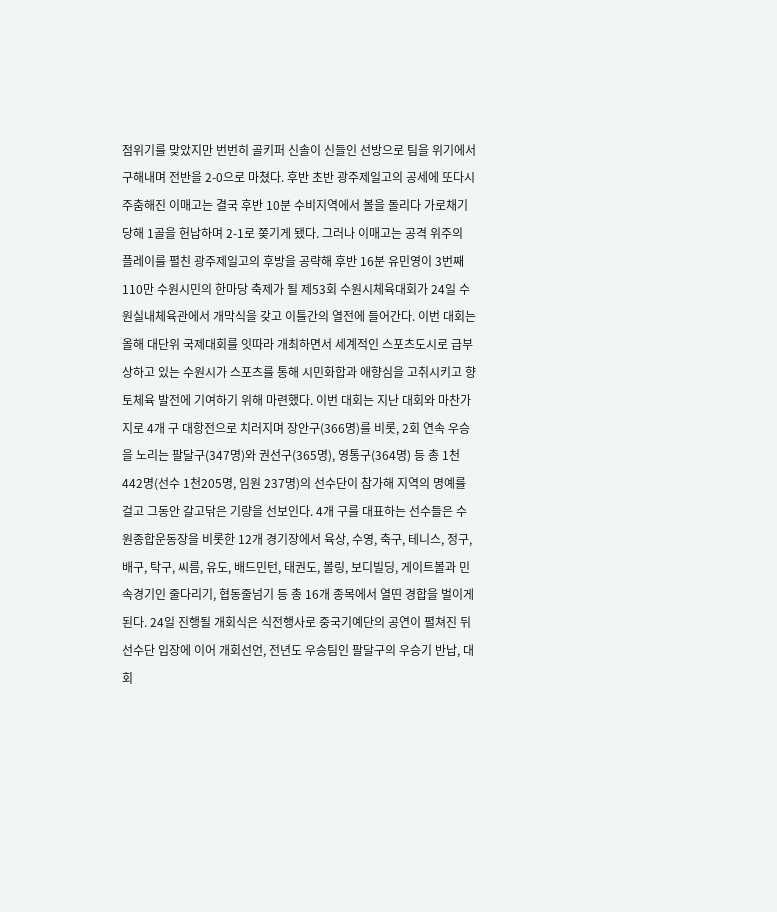점위기를 맞았지만 번번히 골키퍼 신솔이 신들인 선방으로 팀을 위기에서 구해내며 전반을 2-0으로 마쳤다. 후반 초반 광주제일고의 공세에 또다시 주춤해진 이매고는 결국 후반 10분 수비지역에서 볼을 돌리다 가로채기 당해 1골을 헌납하며 2-1로 쫒기게 됐다. 그러나 이매고는 공격 위주의 플레이를 펼친 광주제일고의 후방을 공략해 후반 16분 유민영이 3번째
110만 수원시민의 한마당 축제가 될 제53회 수원시체육대회가 24일 수원실내체육관에서 개막식을 갖고 이틀간의 열전에 들어간다. 이번 대회는 올해 대단위 국제대회를 잇따라 개최하면서 세계적인 스포츠도시로 급부상하고 있는 수원시가 스포츠를 통해 시민화합과 애향심을 고취시키고 향토체육 발전에 기여하기 위해 마련했다. 이번 대회는 지난 대회와 마찬가지로 4개 구 대항전으로 치러지며 장안구(366명)를 비롯, 2회 연속 우승을 노리는 팔달구(347명)와 권선구(365명), 영통구(364명) 등 총 1천442명(선수 1천205명, 임원 237명)의 선수단이 참가해 지역의 명예를 걸고 그동안 갈고닦은 기량을 선보인다. 4개 구를 대표하는 선수들은 수원종합운동장을 비롯한 12개 경기장에서 육상, 수영, 축구, 테니스, 정구, 배구, 탁구, 씨름, 유도, 배드민턴, 태권도, 볼링, 보디빌딩, 게이트볼과 민속경기인 줄다리기, 협동줄넘기 등 총 16개 종목에서 열띤 경합을 벌이게 된다. 24일 진행될 개회식은 식전행사로 중국기예단의 공연이 펼쳐진 뒤 선수단 입장에 이어 개회선언, 전년도 우승팀인 팔달구의 우승기 반납, 대회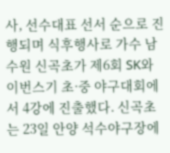사, 선수대표 선서 순으로 진행되며 식후행사로 가수 남
수원 신곡초가 제6회 SK와이번스기 초·중 야구대회에서 4강에 진출했다. 신곡초는 23일 안양 석수야구장에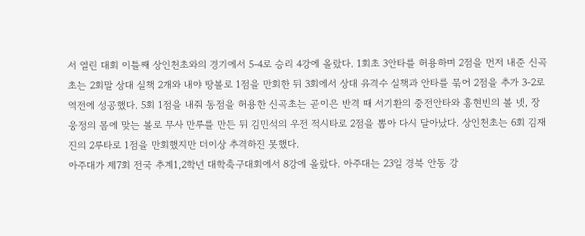서 열린 대회 이틀째 상인천초와의 경기에서 5-4로 승리 4강에 올랐다. 1회초 3안타를 허용하며 2점을 먼저 내준 신곡초는 2회말 상대 실책 2개와 내야 땅볼로 1점을 만회한 뒤 3회에서 상대 유격수 실책과 안타를 묶어 2점을 추가 3-2로 역전에 성공했다. 5회 1점을 내줘 동점을 허용한 신곡초는 곧이은 반격 때 서기환의 중전안타와 홍현빈의 볼 넷, 장웅정의 몸에 맞는 볼로 무사 만루를 만든 뒤 김민석의 우전 적시타로 2점을 뽑아 다시 달아났다. 상인천초는 6회 김재진의 2루타로 1점을 만회했지만 더이상 추격하진 못했다.
아주대가 제7회 전국 추계1,2학년 대학축구대회에서 8강에 올랐다. 아주대는 23일 경북 안동 강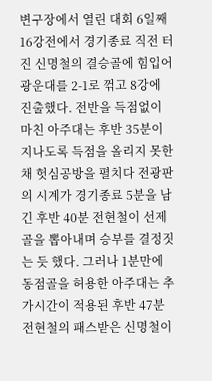변구장에서 열린 대회 6일째 16강전에서 경기종료 직전 터진 신명철의 결승골에 힘입어 광운대를 2-1로 꺾고 8강에 진출했다. 전반을 득점없이 마친 아주대는 후반 35분이 지나도록 득점을 올리지 못한 채 헛심공방을 펼치다 전광판의 시계가 경기종료 5분을 남긴 후반 40분 전현철이 선제골을 뽑아내며 승부를 결정짓는 듯 했다. 그러나 1분만에 동점골을 허용한 아주대는 추가시간이 적용된 후반 47분 전현철의 패스받은 신명철이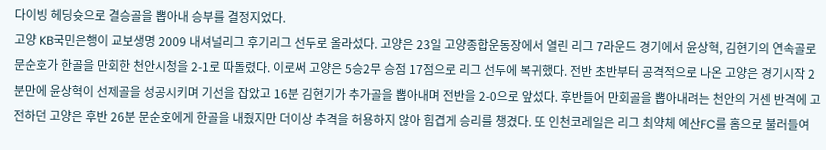다이빙 헤딩슛으로 결승골을 뽑아내 승부를 결정지었다.
고양 KB국민은행이 교보생명 2009 내셔널리그 후기리그 선두로 올라섰다. 고양은 23일 고양종합운동장에서 열린 리그 7라운드 경기에서 윤상혁, 김현기의 연속골로 문순호가 한골을 만회한 천안시청을 2-1로 따돌렸다. 이로써 고양은 5승2무 승점 17점으로 리그 선두에 복귀했다. 전반 초반부터 공격적으로 나온 고양은 경기시작 2분만에 윤상혁이 선제골을 성공시키며 기선을 잡았고 16분 김현기가 추가골을 뽑아내며 전반을 2-0으로 앞섰다. 후반들어 만회골을 뽑아내려는 천안의 거센 반격에 고전하던 고양은 후반 26분 문순호에게 한골을 내줬지만 더이상 추격을 허용하지 않아 힘겹게 승리를 챙겼다. 또 인천코레일은 리그 최약체 예산FC를 홈으로 불러들여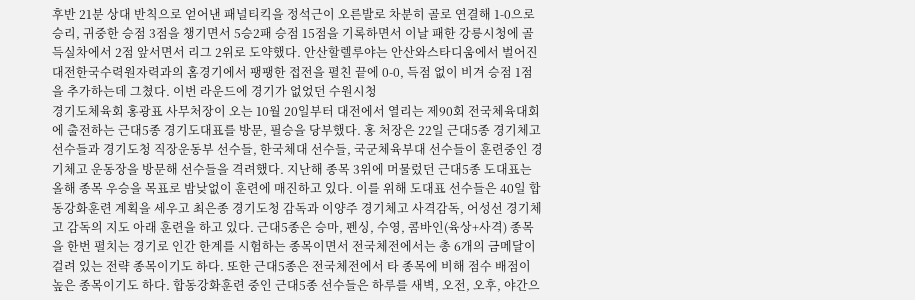후반 21분 상대 반칙으로 얻어낸 패널티킥을 정석근이 오른발로 차분히 골로 연결해 1-0으로 승리, 귀중한 승점 3점을 챙기면서 5승2패 승점 15점을 기록하면서 이날 패한 강릉시청에 골득실차에서 2점 앞서면서 리그 2위로 도약했다. 안산할렐루야는 안산와스타디움에서 벌어진 대전한국수력원자력과의 홈경기에서 팽팽한 접전을 펼친 끝에 0-0, 득점 없이 비겨 승점 1점을 추가하는데 그쳤다. 이번 라운드에 경기가 없었던 수원시청
경기도체육회 홍광표 사무처장이 오는 10월 20일부터 대전에서 열리는 제90회 전국체육대회에 출전하는 근대5종 경기도대표를 방문, 필승을 당부했다. 홍 처장은 22일 근대5종 경기체고 선수들과 경기도청 직장운동부 선수들, 한국체대 선수들, 국군체육부대 선수들이 훈련중인 경기체고 운동장을 방문해 선수들을 격려했다. 지난해 종목 3위에 머물렀던 근대5종 도대표는 올해 종목 우승을 목표로 밤낮없이 훈련에 매진하고 있다. 이를 위해 도대표 선수들은 40일 합동강화훈련 계획을 세우고 최은종 경기도청 감독과 이양주 경기체고 사격감독, 어성선 경기체고 감독의 지도 아래 훈련을 하고 있다. 근대5종은 승마, 펜싱, 수영, 콤바인(육상+사격) 종목을 한번 펼치는 경기로 인간 한계를 시험하는 종목이면서 전국체전에서는 총 6개의 금메달이 걸려 있는 전략 종목이기도 하다. 또한 근대5종은 전국체전에서 타 종목에 비해 점수 배점이 높은 종목이기도 하다. 합동강화훈련 중인 근대5종 선수들은 하루를 새벽, 오전, 오후, 야간으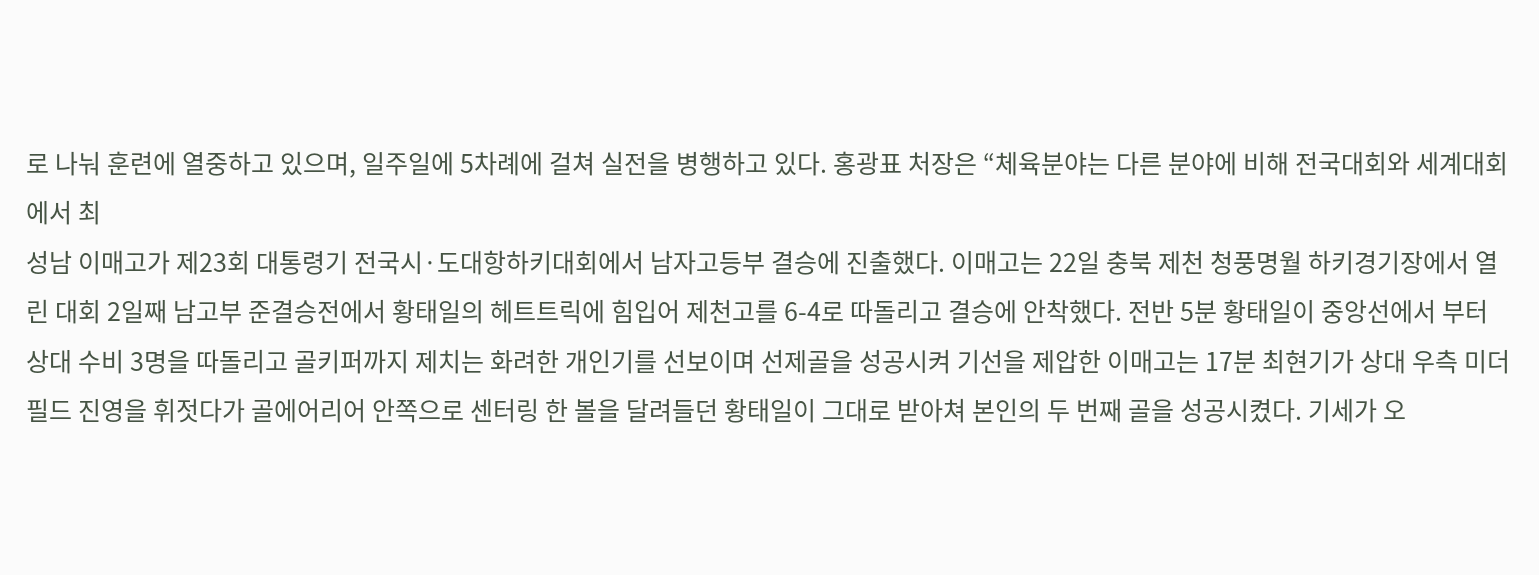로 나눠 훈련에 열중하고 있으며, 일주일에 5차례에 걸쳐 실전을 병행하고 있다. 홍광표 처장은 “체육분야는 다른 분야에 비해 전국대회와 세계대회에서 최
성남 이매고가 제23회 대통령기 전국시·도대항하키대회에서 남자고등부 결승에 진출했다. 이매고는 22일 충북 제천 청풍명월 하키경기장에서 열린 대회 2일째 남고부 준결승전에서 황태일의 헤트트릭에 힘입어 제천고를 6-4로 따돌리고 결승에 안착했다. 전반 5분 황태일이 중앙선에서 부터 상대 수비 3명을 따돌리고 골키퍼까지 제치는 화려한 개인기를 선보이며 선제골을 성공시켜 기선을 제압한 이매고는 17분 최현기가 상대 우측 미더필드 진영을 휘젓다가 골에어리어 안쪽으로 센터링 한 볼을 달려들던 황태일이 그대로 받아쳐 본인의 두 번째 골을 성공시켰다. 기세가 오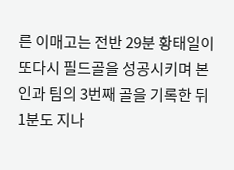른 이매고는 전반 29분 황태일이 또다시 필드골을 성공시키며 본인과 팀의 3번째 골을 기록한 뒤 1분도 지나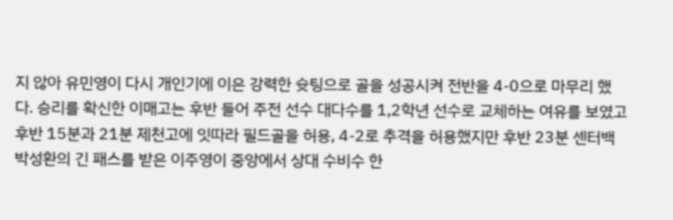지 않아 유민영이 다시 개인기에 이은 강력한 슛팅으로 골을 성공시켜 전반을 4-0으로 마무리 했다. 승리를 확신한 이매고는 후반 들어 주전 선수 대다수를 1,2학년 선수로 교체하는 여유를 보였고 후반 15분과 21분 제천고에 잇따라 필드골을 허용, 4-2로 추격을 허용했지만 후반 23분 센터백 박성환의 긴 패스를 받은 이주영이 중앙에서 상대 수비수 한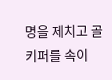명을 제치고 골키퍼를 속이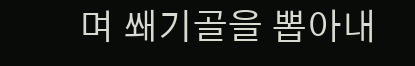며 쐐기골을 뽑아내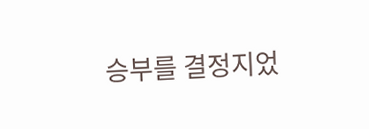승부를 결정지었